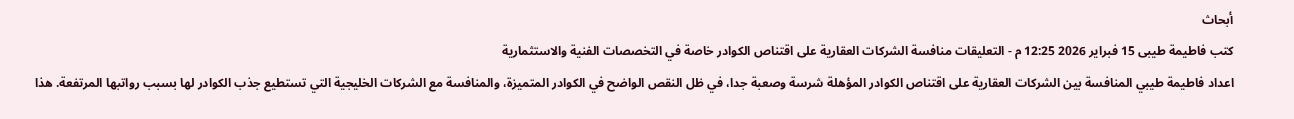أبحاث
كتب فاطيمة طيبى 15 فبراير 2026 12:25 م - التعليقات منافسة الشركات العقارية على اقتناص الكوادر خاصة في التخصصات الفنية والاستثمارية
اعداد فاطيمة طيبي المنافسة بين الشركات العقارية على اقتناص الكوادر المؤهلة شرسة وصعبة جدا، في ظل النقص الواضح في الكوادر المتميزة، والمنافسة مع الشركات الخليجية التي تستطيع جذب الكوادر لها بسبب رواتبها المرتفعة. هذا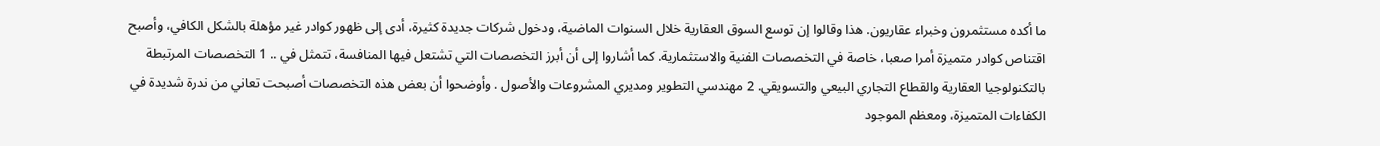ما أكده مستثمرون وخبراء عقاريون. هذا وقالوا إن توسع السوق العقارية خلال السنوات الماضية، ودخول شركات جديدة كثيرة، أدى إلى ظهور كوادر غير مؤهلة بالشكل الكافي، وأصبح اقتناص كوادر متميزة أمرا صعبا، خاصة في التخصصات الفنية والاستثمارية. كما أشاروا إلى أن أبرز التخصصات التي تشتعل فيها المنافسة، تتمثل في .. 1 التخصصات المرتبطة بالتكنولوجيا العقارية والقطاع التجاري البيعي والتسويقي. 2 مهندسي التطوير ومديري المشروعات والأصول . وأوضحوا أن بعض هذه التخصصات أصبحت تعاني من ندرة شديدة في الكفاءات المتميزة، ومعظم الموجود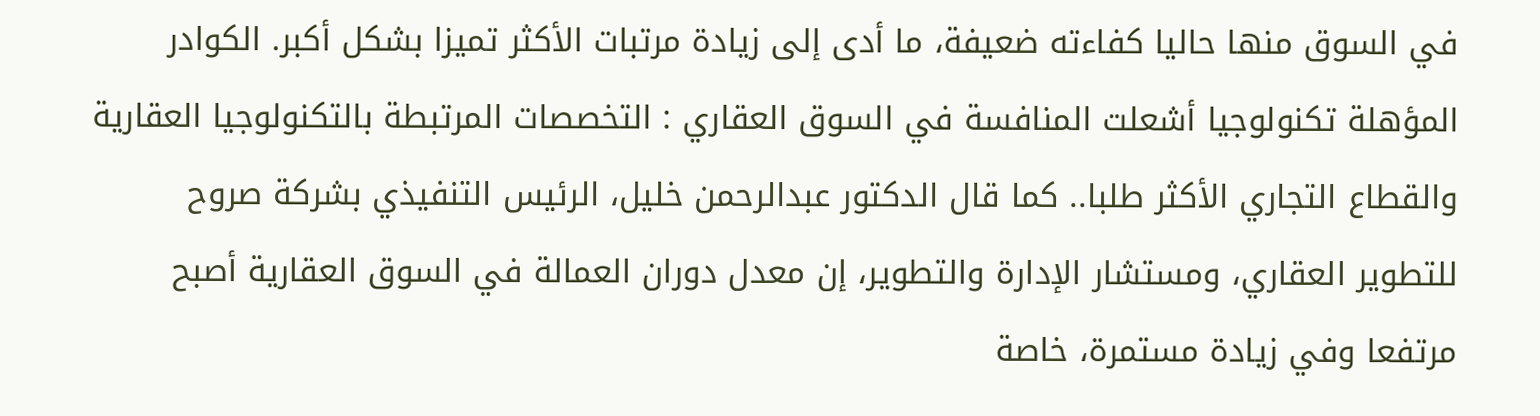في السوق منها حاليا كفاءته ضعيفة، ما أدى إلى زيادة مرتبات الأكثر تميزا بشكل أكبر. الكوادر المؤهلة تكنولوجيا أشعلت المنافسة في السوق العقاري : التخصصات المرتبطة بالتكنولوجيا العقارية والقطاع التجاري الأكثر طلبا.. كما قال الدكتور عبدالرحمن خليل، الرئيس التنفيذي بشركة صروح للتطوير العقاري، ومستشار الإدارة والتطوير، إن معدل دوران العمالة في السوق العقارية أصبح مرتفعا وفي زيادة مستمرة، خاصة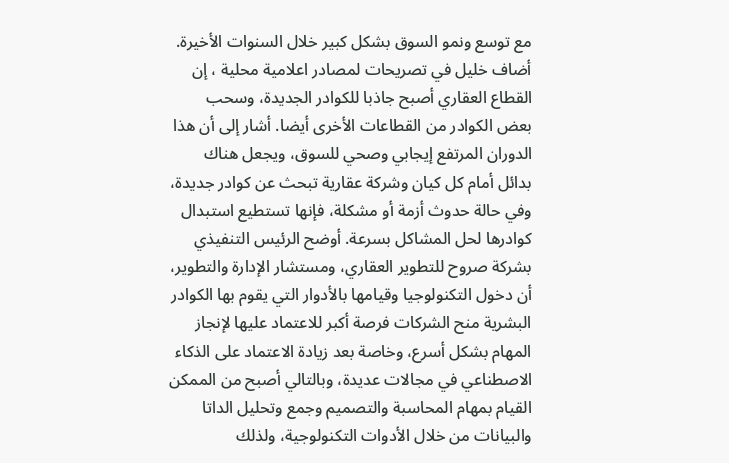مع توسع ونمو السوق بشكل كبير خلال السنوات الأخيرة. أضاف خليل في تصريحات لمصادر اعلامية محلية ، إن القطاع العقاري أصبح جاذبا للكوادر الجديدة، وسحب بعض الكوادر من القطاعات الأخرى أيضا. أشار إلى أن هذا الدوران المرتفع إيجابي وصحي للسوق، ويجعل هناك بدائل أمام كل كيان وشركة عقارية تبحث عن كوادر جديدة، وفي حالة حدوث أزمة أو مشكلة، فإنها تستطيع استبدال كوادرها لحل المشاكل بسرعة. أوضح الرئيس التنفيذي بشركة صروح للتطوير العقاري، ومستشار الإدارة والتطوير، أن دخول التكنولوجيا وقيامها بالأدوار التي يقوم بها الكوادر البشرية منح الشركات فرصة أكبر للاعتماد عليها لإنجاز المهام بشكل أسرع، وخاصة بعد زيادة الاعتماد على الذكاء الاصطناعي في مجالات عديدة، وبالتالي أصبح من الممكن القيام بمهام المحاسبة والتصميم وجمع وتحليل الداتا والبيانات من خلال الأدوات التكنولوجية، ولذلك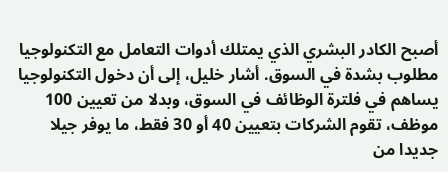أصبح الكادر البشري الذي يمتلك أدوات التعامل مع التكنولوجيا مطلوب بشدة في السوق. أشار خليل، إلى أن دخول التكنولوجيا يساهم في فلترة الوظائف في السوق، وبدلا من تعيين 100 موظف، تقوم الشركات بتعيين 40 أو 30 فقط، ما يوفر جيلا جديدا من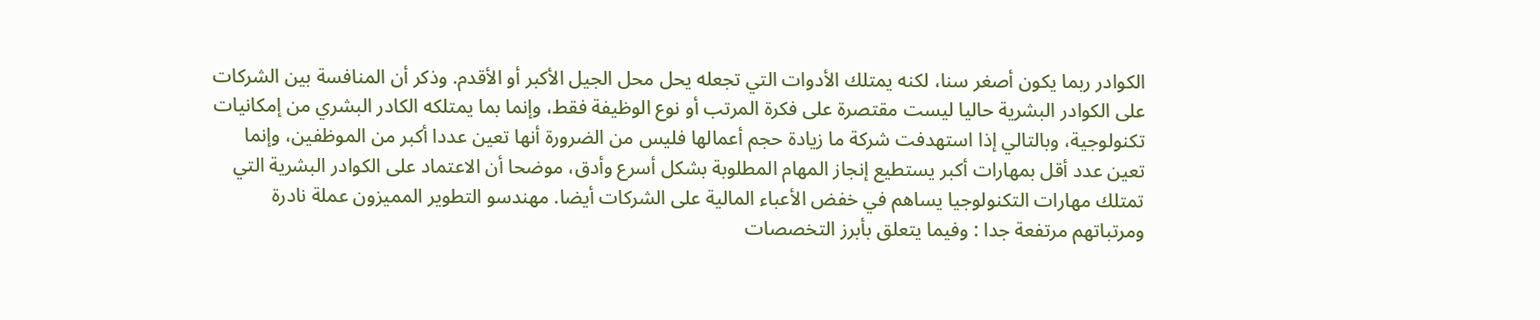الكوادر ربما يكون أصغر سنا، لكنه يمتلك الأدوات التي تجعله يحل محل الجيل الأكبر أو الأقدم. وذكر أن المنافسة بين الشركات على الكوادر البشرية حاليا ليست مقتصرة على فكرة المرتب أو نوع الوظيفة فقط، وإنما بما يمتلكه الكادر البشري من إمكانيات تكنولوجية، وبالتالي إذا استهدفت شركة ما زيادة حجم أعمالها فليس من الضرورة أنها تعين عددا أكبر من الموظفين، وإنما تعين عدد أقل بمهارات أكبر يستطيع إنجاز المهام المطلوبة بشكل أسرع وأدق، موضحا أن الاعتماد على الكوادر البشرية التي تمتلك مهارات التكنولوجيا يساهم في خفض الأعباء المالية على الشركات أيضا. مهندسو التطوير المميزون عملة نادرة ومرتباتهم مرتفعة جدا : وفيما يتعلق بأبرز التخصصات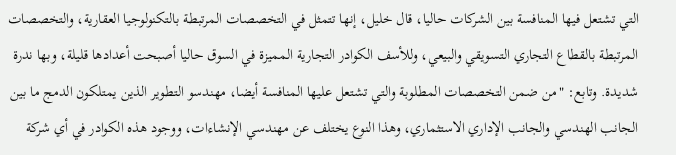التي تشتعل فيها المنافسة بين الشركات حاليا، قال خليل، إنها تتمثل في التخصصات المرتبطة بالتكنولوجيا العقارية، والتخصصات المرتبطة بالقطاع التجاري التسويقي والبيعي، وللأسف الكوادر التجارية المميزة في السوق حاليا أصبحت أعدادها قليلة، وبها ندرة شديدة. وتابع: "من ضمن التخصصات المطلوبة والتي تشتعل عليها المنافسة أيضا، مهندسو التطوير الذين يمتلكون الدمج ما بين الجانب الهندسي والجانب الإداري الاستثماري، وهذا النوع يختلف عن مهندسي الإنشاءات، ووجود هذه الكوادر في أي شركة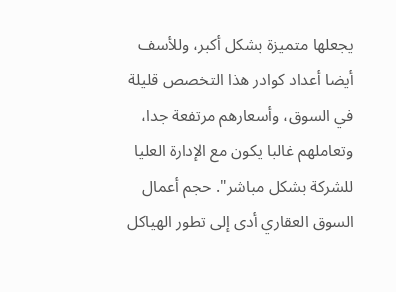يجعلها متميزة بشكل أكبر، وللأسف أيضا أعداد كوادر هذا التخصص قليلة في السوق، وأسعارهم مرتفعة جدا، وتعاملهم غالبا يكون مع الإدارة العليا للشركة بشكل مباشر". حجم أعمال السوق العقاري أدى إلى تطور الهياكل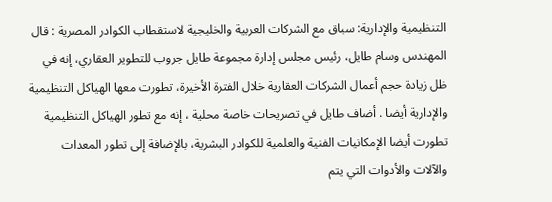التنظيمية والإدارية: سباق مع الشركات العربية والخليجية لاستقطاب الكوادر المصرية : قال المهندس وسام طايل، رئيس مجلس إدارة مجموعة طايل جروب للتطوير العقاري، إنه في ظل زيادة حجم أعمال الشركات العقارية خلال الفترة الأخيرة، تطورت معها الهياكل التنظيمية والإدارية أيضا . أضاف طايل في تصريحات خاصة محلية ، إنه مع تطور الهياكل التنظيمية تطورت أيضا الإمكانيات الفنية والعلمية للكوادر البشرية، بالإضافة إلى تطور المعدات والآلات والأدوات التي يتم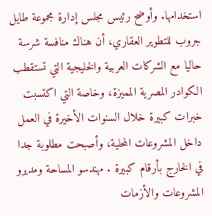استخدامها. وأوضح رئيس مجلس إدارة مجموعة طايل جروب للتطوير العقاري، أن هناك منافسة شرسة حاليا مع الشركات العربية والخليجية التي تستقطب الكوادر المصرية المميزة، وخاصة التي اكتسبت خبرات كبيرة خلال السنوات الأخيرة في العمل داخل المشروعات المحلية، وأصبحت مطلوبة جدا في الخارج بأرقام كبيرة . مهندسو المساحة ومديرو المشروعات والأزمات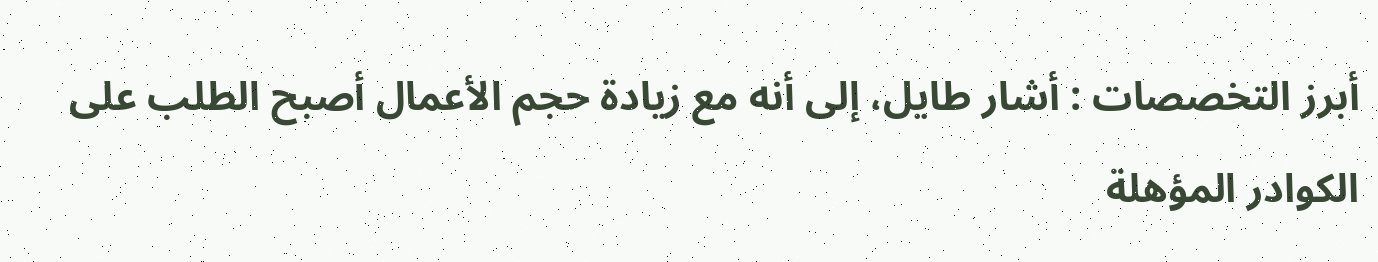أبرز التخصصات : أشار طايل، إلى أنه مع زيادة حجم الأعمال أصبح الطلب على الكوادر المؤهلة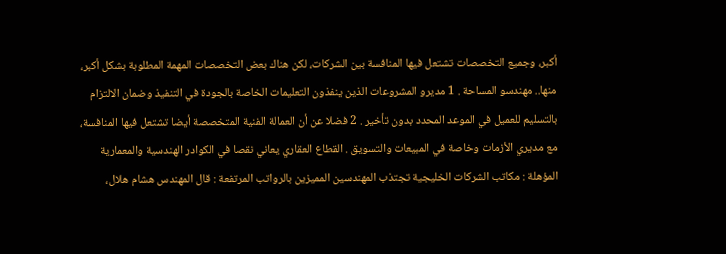أكبر، وجميع التخصصات تشتعل فيها المنافسة بين الشركات، لكن هناك بعض التخصصات المهمة المطلوبة بشكل أكبر، منها.. مهندسو المساحة . 1 مديرو المشروعات الذين ينفذون التعليمات الخاصة بالجودة في التنفيذ وضمان الالتزام بالتسليم للعميل في الموعد المحدد بدون تأخير . 2 فضلا عن أن العمالة الفنية المتخصصة أيضا تشتعل فيها المنافسة، مع مديري الأزمات وخاصة في المبيعات والتسويق . القطاع العقاري يعاني نقصا في الكوادر الهندسية والمعمارية المؤهلة : مكاتب الشركات الخليجية تجتذب المهندسين المميزين بالرواتب المرتفعة : قال المهندس هشام هلال،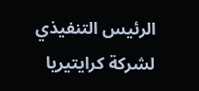الرئيس التنفيذي لشركة كرايتيريا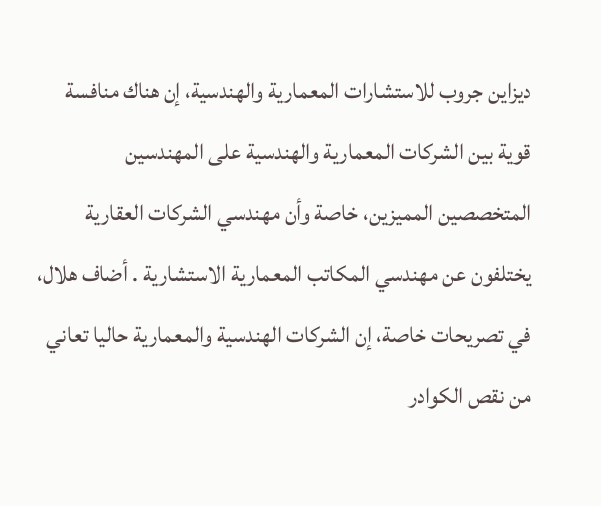ديزاين جروب للاستشارات المعمارية والهندسية، إن هناك منافسة قوية بين الشركات المعمارية والهندسية على المهندسين المتخصصين المميزين، خاصة وأن مهندسي الشركات العقارية يختلفون عن مهندسي المكاتب المعمارية الاستشارية . أضاف هلال، في تصريحات خاصة، إن الشركات الهندسية والمعمارية حاليا تعاني من نقص الكوادر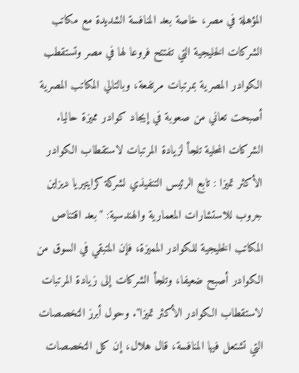المؤهلة في مصر، خاصة بعد المنافسة الشديدة مع مكاتب الشركات الخليجية التي تفتتح فروعا لها في مصر وتستقطب الكوادر المصرية بمرتبات مرتفعة، وبالتالي المكاتب المصرية أصبحت تعاني من صعوبة في إيجاد كوادر مميزة حاليا. الشركات المحلية تلجأ لزيادة المرتبات لاستقطاب الكوادر الأكثر تميزا : تابع الرئيس التنفيذي لشركة كرايتيريا ديزاين جروب للاستشارات المعمارية والهندسية: "بعد اقتناص المكاتب الخليجية للكوادر المميزة، فإن المتبقي في السوق من الكوادر أصبح ضعيفا، وتلجأ الشركات إلى زيادة المرتبات لاستقطاب الكوادر الأكثر تميزا". وحول أبرز التخصصات التي تشتعل فيها المنافسة، قال هلال، إن كل التخصصات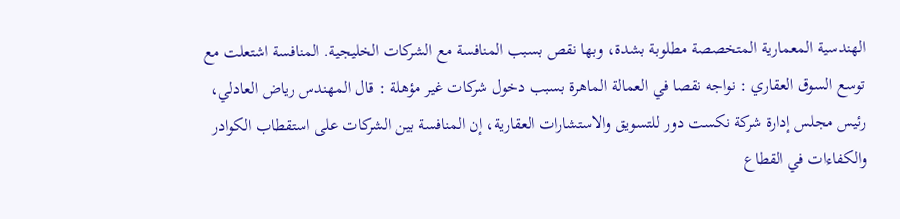الهندسية المعمارية المتخصصة مطلوبة بشدة، وبها نقص بسبب المنافسة مع الشركات الخليجية. المنافسة اشتعلت مع توسع السوق العقاري : نواجه نقصا في العمالة الماهرة بسبب دخول شركات غير مؤهلة : قال المهندس رياض العادلي، رئيس مجلس إدارة شركة نكست دور للتسويق والاستشارات العقارية، إن المنافسة بين الشركات على استقطاب الكوادر والكفاءات في القطاع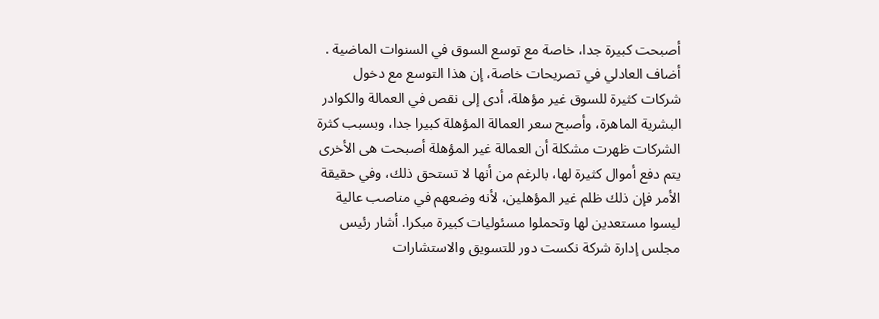أصبحت كبيرة جدا، خاصة مع توسع السوق في السنوات الماضية . أضاف العادلي في تصريحات خاصة، إن هذا التوسع مع دخول شركات كثيرة للسوق غير مؤهلة، أدى إلى نقص في العمالة والكوادر البشرية الماهرة، وأصبح سعر العمالة المؤهلة كبيرا جدا، وبسبب كثرة الشركات ظهرت مشكلة أن العمالة غير المؤهلة أصبحت هى الأخرى يتم دفع أموال كثيرة لها، بالرغم من أنها لا تستحق ذلك، وفي حقيقة الأمر فإن ذلك ظلم غير المؤهلين، لأنه وضعهم في مناصب عالية ليسوا مستعدين لها وتحملوا مسئوليات كبيرة مبكرا. أشار رئيس مجلس إدارة شركة نكست دور للتسويق والاستشارات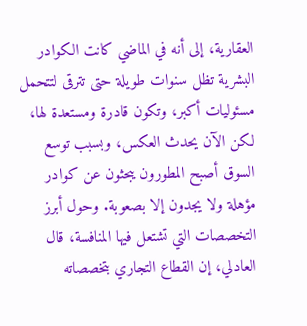العقارية، إلى أنه في الماضي كانت الكوادر البشرية تظل سنوات طويلة حتى تترقى لتتحمل مسئوليات أكبر، وتكون قادرة ومستعدة لها، لكن الآن يحدث العكس، وبسبب توسع السوق أصبح المطورون يبحثون عن كوادر مؤهلة ولا يجدون إلا بصعوبة. وحول أبرز التخصصات التي تشتعل فيها المنافسة، قال العادلي، إن القطاع التجاري بتخصصاته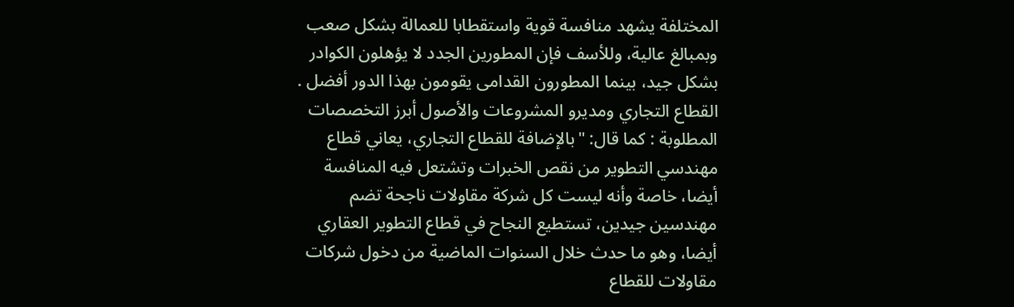المختلفة يشهد منافسة قوية واستقطابا للعمالة بشكل صعب وبمبالغ عالية، وللأسف فإن المطورين الجدد لا يؤهلون الكوادر بشكل جيد، بينما المطورون القدامى يقومون بهذا الدور أفضل . القطاع التجاري ومديرو المشروعات والأصول أبرز التخصصات المطلوبة : كما قال: "بالإضافة للقطاع التجاري، يعاني قطاع مهندسي التطوير من نقص الخبرات وتشتعل فيه المنافسة أيضا، خاصة وأنه ليست كل شركة مقاولات ناجحة تضم مهندسين جيدين، تستطيع النجاح في قطاع التطوير العقاري أيضا، وهو ما حدث خلال السنوات الماضية من دخول شركات مقاولات للقطاع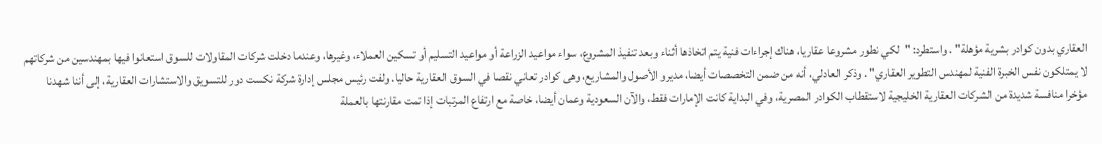العقاري بدون كوادر بشرية مؤهلة" . واستطرد: "لكي نطور مشروعا عقاريا، هناك إجراءات فنية يتم اتخاذها أثناء وبعد تنفيذ المشروع، سواء مواعيد الزراعة أو مواعيد التسليم أو تسكين العملاء، وغيرها، وعندما دخلت شركات المقاولات للسوق استعانوا فيها بمهندسين من شركاتهم لا يمتلكون نفس الخبرة الفنية لمهندس التطوير العقاري" . وذكر العادلي، أنه من ضمن التخصصات أيضا، مديرو الأصول والمشاريع، وهى كوادر تعاني نقصا في السوق العقارية حاليا. ولفت رئيس مجلس إدارة شركة نكست دور للتسويق والاستشارات العقارية، إلى أننا شهدنا مؤخرا منافسة شديدة من الشركات العقارية الخليجية لاستقطاب الكوادر المصرية، وفي البداية كانت الإمارات فقط، والآن السعودية وعمان أيضا، خاصة مع ارتفاع المرتبات إذا تمت مقارنتها بالعملة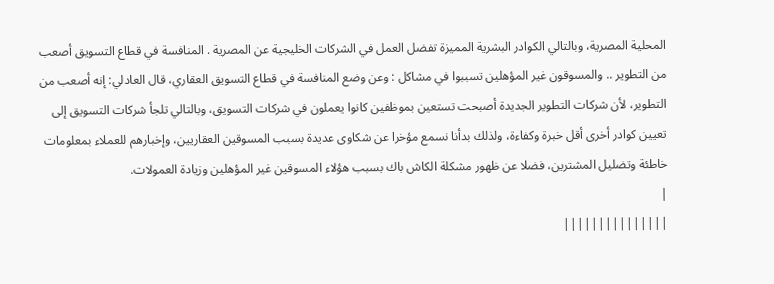المحلية المصرية، وبالتالي الكوادر البشرية المميزة تفضل العمل في الشركات الخليجية عن المصرية . المنافسة في قطاع التسويق أصعب من التطوير .. والمسوقون غير المؤهلين تسببوا في مشاكل : وعن وضع المنافسة في قطاع التسويق العقاري، قال العادلي: إنه أصعب من التطوير، لأن شركات التطوير الجديدة أصبحت تستعين بموظفين كانوا يعملون في شركات التسويق، وبالتالي تلجأ شركات التسويق إلى تعيين كوادر أخرى أقل خبرة وكفاءة، ولذلك بدأنا نسمع مؤخرا عن شكاوى عديدة بسبب المسوقين العقاريين، وإخبارهم للعملاء بمعلومات خاطئة وتضليل المشترين، فضلا عن ظهور مشكلة الكاش باك بسبب هؤلاء المسوقين غير المؤهلين وزيادة العمولات.
|
|||||||||||||||